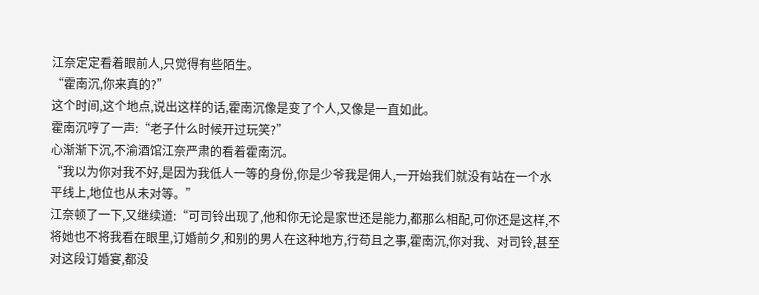江奈定定看着眼前人,只觉得有些陌生。
“霍南沉,你来真的?”
这个时间,这个地点,说出这样的话,霍南沉像是变了个人,又像是一直如此。
霍南沉哼了一声:“老子什么时候开过玩笑?”
心渐渐下沉,不渝酒馆江奈严肃的看着霍南沉。
“我以为你对我不好,是因为我低人一等的身份,你是少爷我是佣人,一开始我们就没有站在一个水平线上,地位也从未对等。”
江奈顿了一下,又继续道:“可司铃出现了,他和你无论是家世还是能力,都那么相配,可你还是这样,不将她也不将我看在眼里,订婚前夕,和别的男人在这种地方,行苟且之事,霍南沉,你对我、对司铃,甚至对这段订婚宴,都没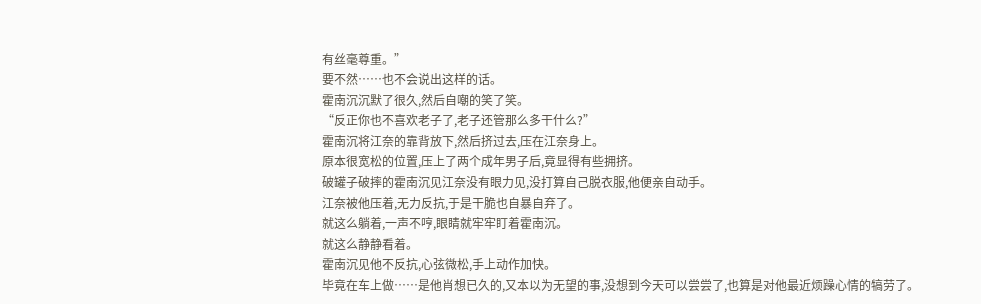有丝毫尊重。”
要不然……也不会说出这样的话。
霍南沉沉默了很久,然后自嘲的笑了笑。
“反正你也不喜欢老子了,老子还管那么多干什么?”
霍南沉将江奈的靠背放下,然后挤过去,压在江奈身上。
原本很宽松的位置,压上了两个成年男子后,竟显得有些拥挤。
破罐子破摔的霍南沉见江奈没有眼力见,没打算自己脱衣服,他便亲自动手。
江奈被他压着,无力反抗,于是干脆也自暴自弃了。
就这么躺着,一声不哼,眼睛就牢牢盯着霍南沉。
就这么静静看着。
霍南沉见他不反抗,心弦微松,手上动作加快。
毕竟在车上做……是他肖想已久的,又本以为无望的事,没想到今天可以尝尝了,也算是对他最近烦躁心情的犒劳了。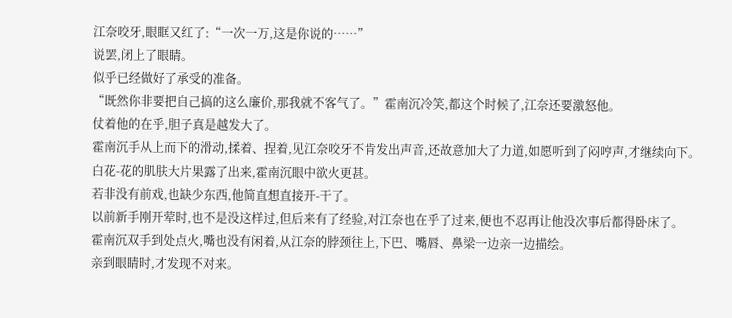江奈咬牙,眼眶又红了:“一次一万,这是你说的……”
说罢,闭上了眼睛。
似乎已经做好了承受的准备。
“既然你非要把自己搞的这么廉价,那我就不客气了。”霍南沉冷笑,都这个时候了,江奈还要激怒他。
仗着他的在乎,胆子真是越发大了。
霍南沉手从上而下的滑动,揉着、捏着,见江奈咬牙不肯发出声音,还故意加大了力道,如愿听到了闷哼声,才继续向下。
白花-花的肌肤大片果露了出来,霍南沉眼中欲火更甚。
若非没有前戏,也缺少东西,他简直想直接开-干了。
以前新手刚开荤时,也不是没这样过,但后来有了经验,对江奈也在乎了过来,便也不忍再让他没次事后都得卧床了。
霍南沉双手到处点火,嘴也没有闲着,从江奈的脖颈往上,下巴、嘴唇、鼻梁一边亲一边描绘。
亲到眼睛时,才发现不对来。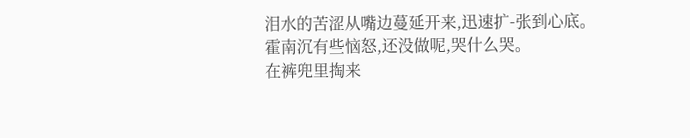泪水的苦涩从嘴边蔓延开来,迅速扩-张到心底。
霍南沉有些恼怒,还没做呢,哭什么哭。
在裤兜里掏来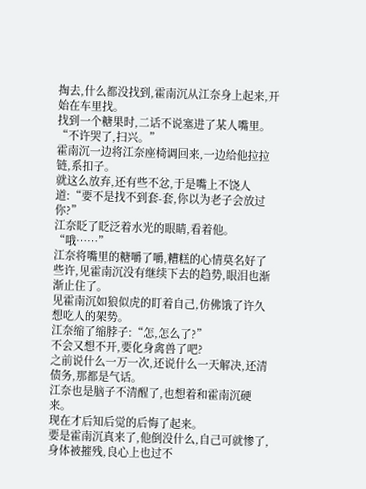掏去,什么都没找到,霍南沉从江奈身上起来,开始在车里找。
找到一个糖果时,二话不说塞进了某人嘴里。
“不许哭了,扫兴。”
霍南沉一边将江奈座椅调回来,一边给他拉拉链,系扣子。
就这么放弃,还有些不忿,于是嘴上不饶人道:“要不是找不到套-套,你以为老子会放过你?”
江奈眨了眨泛着水光的眼睛,看着他。
“哦……”
江奈将嘴里的糖嚼了嚼,糟糕的心情莫名好了些许,见霍南沉没有继续下去的趋势,眼泪也渐渐止住了。
见霍南沉如狼似虎的盯着自己,仿佛饿了许久想吃人的架势。
江奈缩了缩脖子:“怎,怎么了?”
不会又想不开,要化身禽兽了吧?
之前说什么一万一次,还说什么一天解决,还清债务,那都是气话。
江奈也是脑子不清醒了,也想着和霍南沉硬来。
现在才后知后觉的后悔了起来。
要是霍南沉真来了,他倒没什么,自己可就惨了,身体被摧残,良心上也过不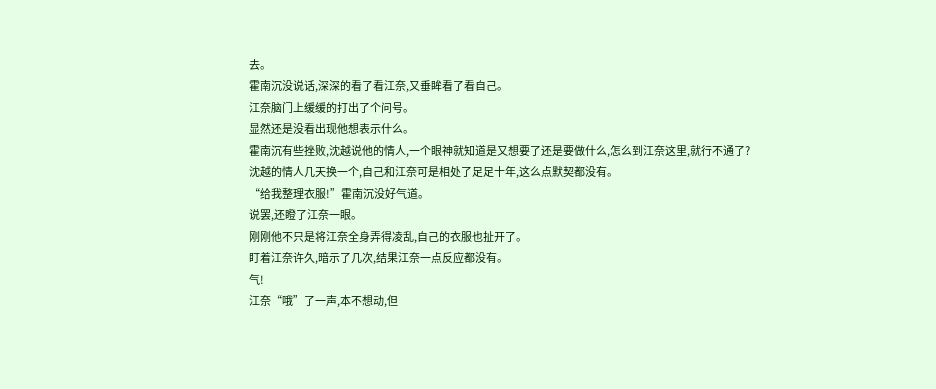去。
霍南沉没说话,深深的看了看江奈,又垂眸看了看自己。
江奈脑门上缓缓的打出了个问号。
显然还是没看出现他想表示什么。
霍南沉有些挫败,沈越说他的情人,一个眼神就知道是又想要了还是要做什么,怎么到江奈这里,就行不通了?
沈越的情人几天换一个,自己和江奈可是相处了足足十年,这么点默契都没有。
“给我整理衣服!”霍南沉没好气道。
说罢,还瞪了江奈一眼。
刚刚他不只是将江奈全身弄得凌乱,自己的衣服也扯开了。
盯着江奈许久,暗示了几次,结果江奈一点反应都没有。
气!
江奈“哦”了一声,本不想动,但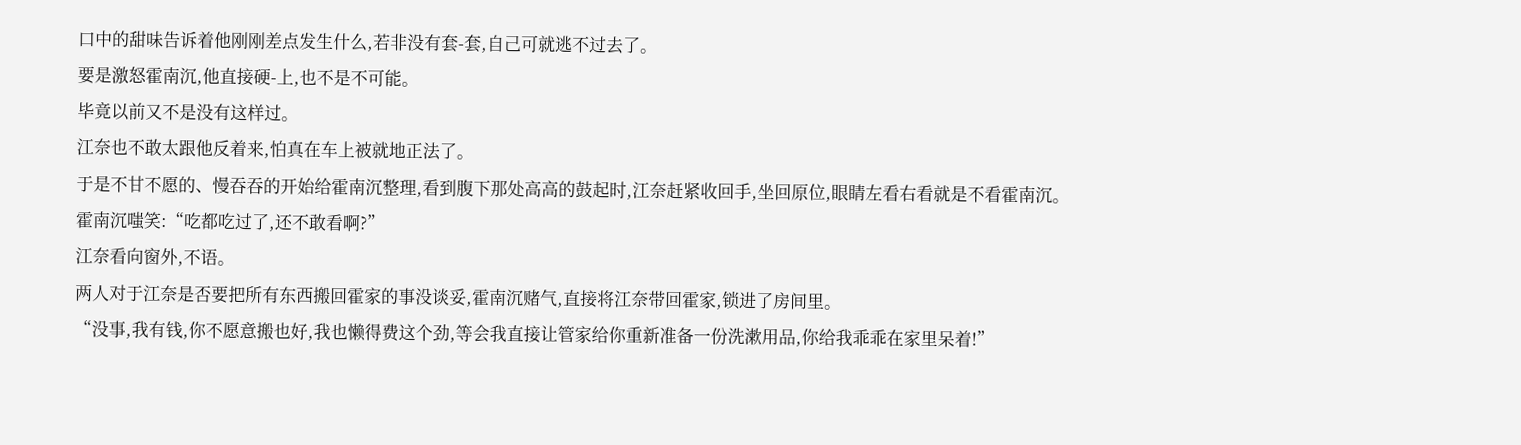口中的甜味告诉着他刚刚差点发生什么,若非没有套-套,自己可就逃不过去了。
要是激怒霍南沉,他直接硬-上,也不是不可能。
毕竟以前又不是没有这样过。
江奈也不敢太跟他反着来,怕真在车上被就地正法了。
于是不甘不愿的、慢吞吞的开始给霍南沉整理,看到腹下那处高高的鼓起时,江奈赶紧收回手,坐回原位,眼睛左看右看就是不看霍南沉。
霍南沉嗤笑:“吃都吃过了,还不敢看啊?”
江奈看向窗外,不语。
两人对于江奈是否要把所有东西搬回霍家的事没谈妥,霍南沉赌气,直接将江奈带回霍家,锁进了房间里。
“没事,我有钱,你不愿意搬也好,我也懒得费这个劲,等会我直接让管家给你重新准备一份洗漱用品,你给我乖乖在家里呆着!”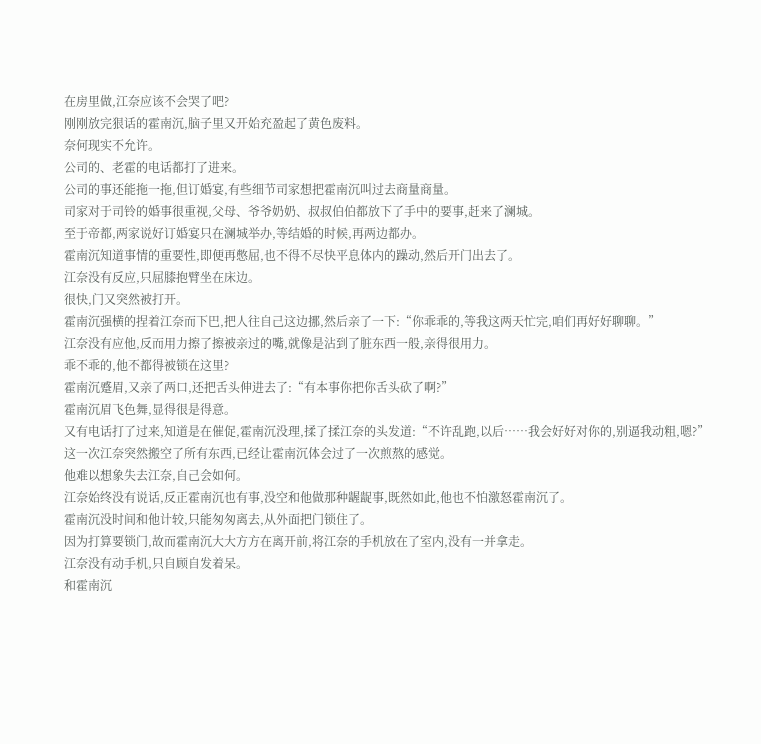在房里做,江奈应该不会哭了吧?
刚刚放完狠话的霍南沉,脑子里又开始充盈起了黄色废料。
奈何现实不允许。
公司的、老霍的电话都打了进来。
公司的事还能拖一拖,但订婚宴,有些细节司家想把霍南沉叫过去商量商量。
司家对于司铃的婚事很重视,父母、爷爷奶奶、叔叔伯伯都放下了手中的要事,赶来了澜城。
至于帝都,两家说好订婚宴只在澜城举办,等结婚的时候,再两边都办。
霍南沉知道事情的重要性,即便再憋屈,也不得不尽快平息体内的躁动,然后开门出去了。
江奈没有反应,只屈膝抱臂坐在床边。
很快,门又突然被打开。
霍南沉强横的捏着江奈而下巴,把人往自己这边挪,然后亲了一下:“你乖乖的,等我这两天忙完,咱们再好好聊聊。”
江奈没有应他,反而用力擦了擦被亲过的嘴,就像是沾到了脏东西一般,亲得很用力。
乖不乖的,他不都得被锁在这里?
霍南沉蹙眉,又亲了两口,还把舌头伸进去了:“有本事你把你舌头砍了啊?”
霍南沉眉飞色舞,显得很是得意。
又有电话打了过来,知道是在催促,霍南沉没理,揉了揉江奈的头发道:“不许乱跑,以后……我会好好对你的,别逼我动粗,嗯?”
这一次江奈突然搬空了所有东西,已经让霍南沉体会过了一次煎熬的感觉。
他难以想象失去江奈,自己会如何。
江奈始终没有说话,反正霍南沉也有事,没空和他做那种龌龊事,既然如此,他也不怕激怒霍南沉了。
霍南沉没时间和他计较,只能匆匆离去,从外面把门锁住了。
因为打算要锁门,故而霍南沉大大方方在离开前,将江奈的手机放在了室内,没有一并拿走。
江奈没有动手机,只自顾自发着呆。
和霍南沉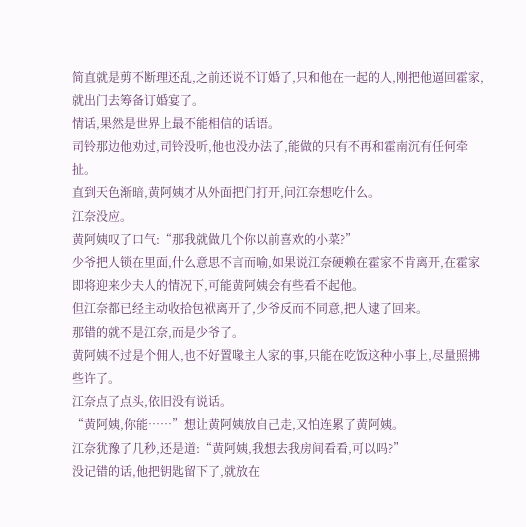简直就是剪不断理还乱,之前还说不订婚了,只和他在一起的人,刚把他逼回霍家,就出门去筹备订婚宴了。
情话,果然是世界上最不能相信的话语。
司铃那边他劝过,司铃没听,他也没办法了,能做的只有不再和霍南沉有任何牵扯。
直到天色渐暗,黄阿姨才从外面把门打开,问江奈想吃什么。
江奈没应。
黄阿姨叹了口气:“那我就做几个你以前喜欢的小菜?”
少爷把人锁在里面,什么意思不言而喻,如果说江奈硬赖在霍家不肯离开,在霍家即将迎来少夫人的情况下,可能黄阿姨会有些看不起他。
但江奈都已经主动收拾包袱离开了,少爷反而不同意,把人逮了回来。
那错的就不是江奈,而是少爷了。
黄阿姨不过是个佣人,也不好置喙主人家的事,只能在吃饭这种小事上,尽量照拂些许了。
江奈点了点头,依旧没有说话。
“黄阿姨,你能……”想让黄阿姨放自己走,又怕连累了黄阿姨。
江奈犹豫了几秒,还是道:“黄阿姨,我想去我房间看看,可以吗?”
没记错的话,他把钥匙留下了,就放在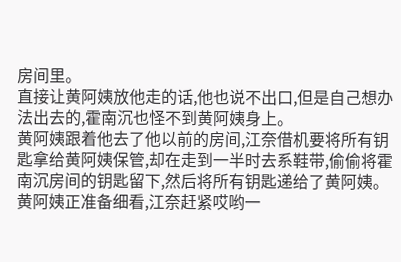房间里。
直接让黄阿姨放他走的话,他也说不出口,但是自己想办法出去的,霍南沉也怪不到黄阿姨身上。
黄阿姨跟着他去了他以前的房间,江奈借机要将所有钥匙拿给黄阿姨保管,却在走到一半时去系鞋带,偷偷将霍南沉房间的钥匙留下,然后将所有钥匙递给了黄阿姨。
黄阿姨正准备细看,江奈赶紧哎哟一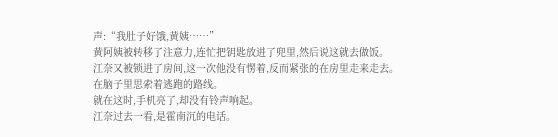声:“我肚子好饿,黄姨……”
黄阿姨被转移了注意力,连忙把钥匙放进了兜里,然后说这就去做饭。
江奈又被锁进了房间,这一次他没有愣着,反而紧张的在房里走来走去。
在脑子里思索着逃跑的路线。
就在这时,手机亮了,却没有铃声响起。
江奈过去一看,是霍南沉的电话。